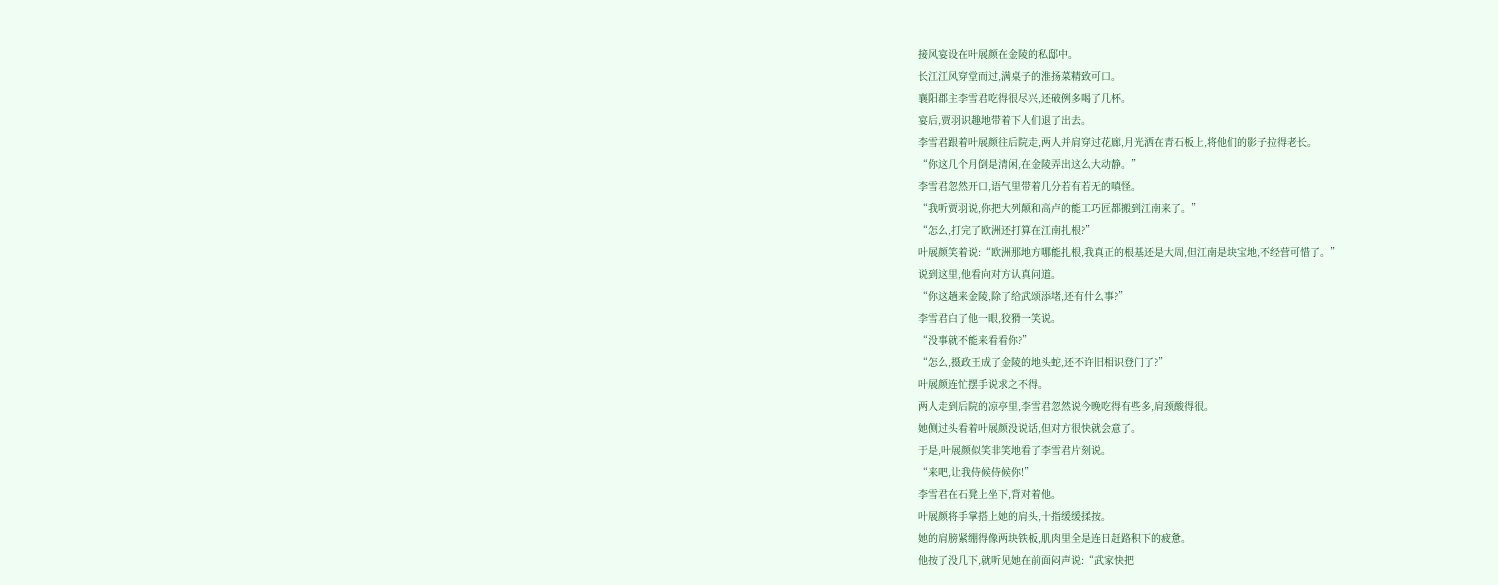接风宴设在叶展颜在金陵的私邸中。
长江江风穿堂而过,满桌子的淮扬菜精致可口。
襄阳郡主李雪君吃得很尽兴,还破例多喝了几杯。
宴后,贾羽识趣地带着下人们退了出去。
李雪君跟着叶展颜往后院走,两人并肩穿过花廊,月光洒在青石板上,将他们的影子拉得老长。
“你这几个月倒是清闲,在金陵弄出这么大动静。”
李雪君忽然开口,语气里带着几分若有若无的嗔怪。
“我听贾羽说,你把大列颠和高卢的能工巧匠都搬到江南来了。”
“怎么,打完了欧洲还打算在江南扎根?”
叶展颜笑着说:“欧洲那地方哪能扎根,我真正的根基还是大周,但江南是块宝地,不经营可惜了。”
说到这里,他看向对方认真问道。
“你这趟来金陵,除了给武颂添堵,还有什么事?”
李雪君白了他一眼,狡猾一笑说。
“没事就不能来看看你?”
“怎么,摄政王成了金陵的地头蛇,还不许旧相识登门了?”
叶展颜连忙摆手说求之不得。
两人走到后院的凉亭里,李雪君忽然说今晚吃得有些多,肩颈酸得很。
她侧过头看着叶展颜没说话,但对方很快就会意了。
于是,叶展颜似笑非笑地看了李雪君片刻说。
“来吧,让我侍候侍候你!”
李雪君在石凳上坐下,背对着他。
叶展颜将手掌搭上她的肩头,十指缓缓揉按。
她的肩膀紧绷得像两块铁板,肌肉里全是连日赶路积下的疲惫。
他按了没几下,就听见她在前面闷声说:“武家快把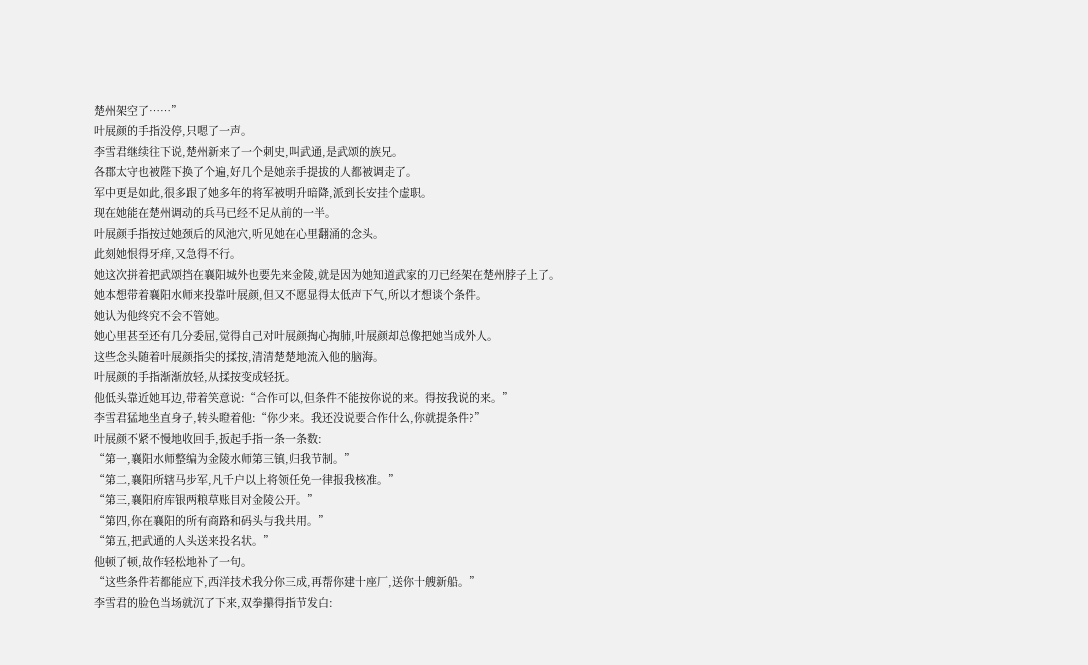楚州架空了……”
叶展颜的手指没停,只嗯了一声。
李雪君继续往下说,楚州新来了一个刺史,叫武通,是武颂的族兄。
各郡太守也被陛下换了个遍,好几个是她亲手提拔的人都被调走了。
军中更是如此,很多跟了她多年的将军被明升暗降,派到长安挂个虚职。
现在她能在楚州调动的兵马已经不足从前的一半。
叶展颜手指按过她颈后的风池穴,听见她在心里翻涌的念头。
此刻她恨得牙痒,又急得不行。
她这次拼着把武颂挡在襄阳城外也要先来金陵,就是因为她知道武家的刀已经架在楚州脖子上了。
她本想带着襄阳水师来投靠叶展颜,但又不愿显得太低声下气,所以才想谈个条件。
她认为他终究不会不管她。
她心里甚至还有几分委屈,觉得自己对叶展颜掏心掏肺,叶展颜却总像把她当成外人。
这些念头随着叶展颜指尖的揉按,清清楚楚地流入他的脑海。
叶展颜的手指渐渐放轻,从揉按变成轻抚。
他低头靠近她耳边,带着笑意说:“合作可以,但条件不能按你说的来。得按我说的来。”
李雪君猛地坐直身子,转头瞪着他:“你少来。我还没说要合作什么,你就提条件?”
叶展颜不紧不慢地收回手,扳起手指一条一条数:
“第一,襄阳水师整编为金陵水师第三镇,归我节制。”
“第二,襄阳所辖马步军,凡千户以上将领任免一律报我核准。”
“第三,襄阳府库银两粮草账目对金陵公开。”
“第四,你在襄阳的所有商路和码头与我共用。”
“第五,把武通的人头送来投名状。”
他顿了顿,故作轻松地补了一句。
“这些条件若都能应下,西洋技术我分你三成,再帮你建十座厂,送你十艘新船。”
李雪君的脸色当场就沉了下来,双拳攥得指节发白: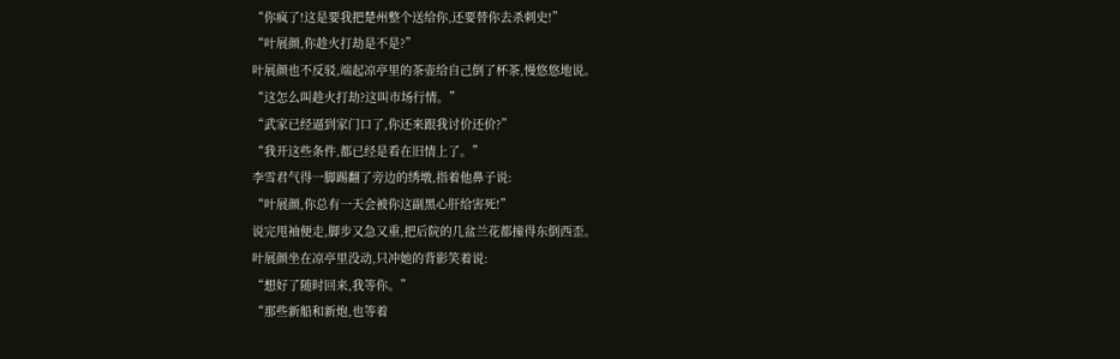“你疯了!这是要我把楚州整个送给你,还要替你去杀刺史!”
“叶展颜,你趁火打劫是不是?”
叶展颜也不反驳,端起凉亭里的茶壶给自己倒了杯茶,慢悠悠地说。
“这怎么叫趁火打劫?这叫市场行情。”
“武家已经逼到家门口了,你还来跟我讨价还价?”
“我开这些条件,都已经是看在旧情上了。”
李雪君气得一脚踢翻了旁边的绣墩,指着他鼻子说:
“叶展颜,你总有一天会被你这副黑心肝给害死!”
说完甩袖便走,脚步又急又重,把后院的几盆兰花都撞得东倒西歪。
叶展颜坐在凉亭里没动,只冲她的背影笑着说:
“想好了随时回来,我等你。”
“那些新船和新炮,也等着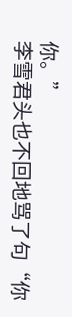你。”
李雪君头也不回地骂了句“你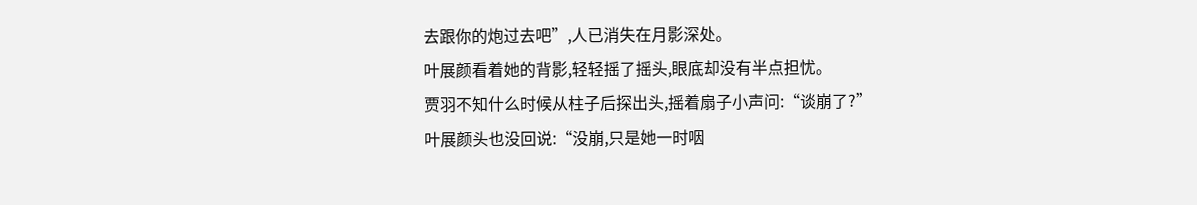去跟你的炮过去吧”,人已消失在月影深处。
叶展颜看着她的背影,轻轻摇了摇头,眼底却没有半点担忧。
贾羽不知什么时候从柱子后探出头,摇着扇子小声问:“谈崩了?”
叶展颜头也没回说:“没崩,只是她一时咽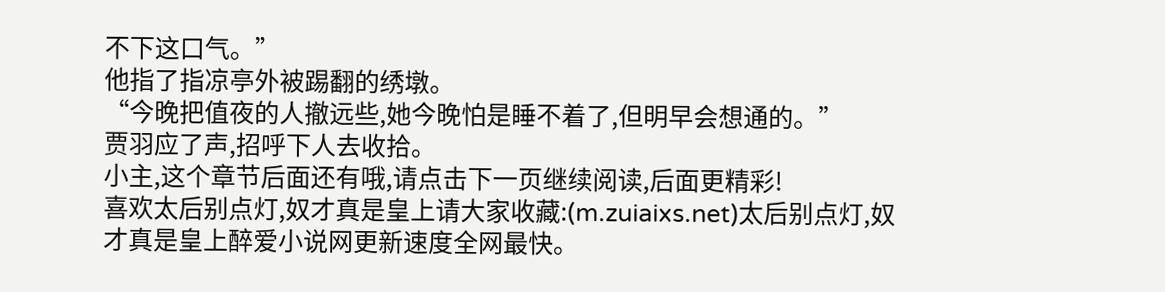不下这口气。”
他指了指凉亭外被踢翻的绣墩。
“今晚把值夜的人撤远些,她今晚怕是睡不着了,但明早会想通的。”
贾羽应了声,招呼下人去收拾。
小主,这个章节后面还有哦,请点击下一页继续阅读,后面更精彩!
喜欢太后别点灯,奴才真是皇上请大家收藏:(m.zuiaixs.net)太后别点灯,奴才真是皇上醉爱小说网更新速度全网最快。